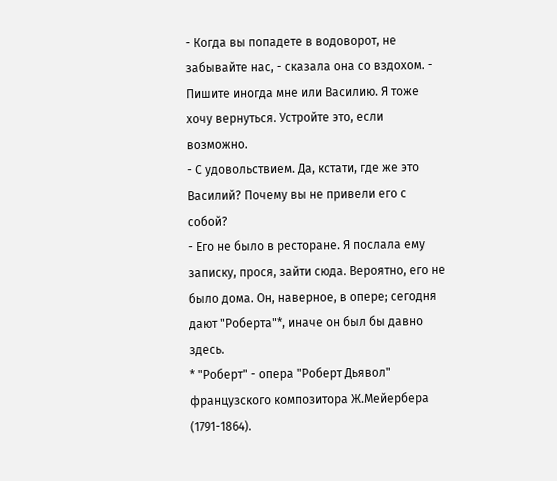- Когда вы попадете в водоворот, не забывайте нас, - сказала она со вздохом. - Пишите иногда мне или Василию. Я тоже хочу вернуться. Устройте это, если возможно.
- С удовольствием. Да, кстати, где же это Василий? Почему вы не привели его с собой?
- Его не было в ресторане. Я послала ему записку, прося, зайти сюда. Вероятно, его не было дома. Он, наверное, в опере; сегодня дают "Роберта"*, иначе он был бы давно здесь.
* "Роберт" - опера "Роберт Дьявол" французского композитора Ж.Мейербера (1791-1864).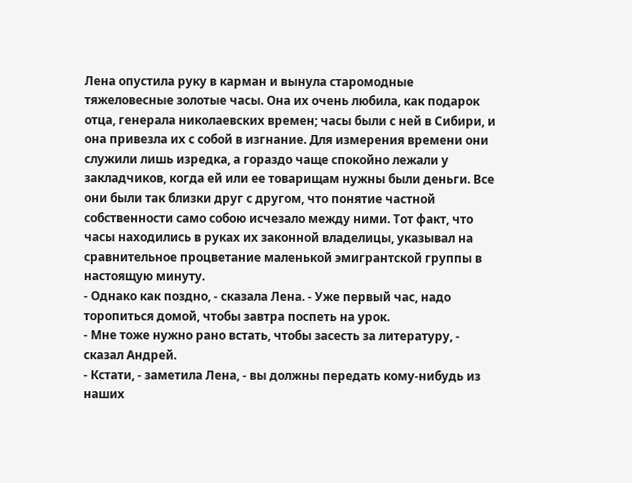Лена опустила руку в карман и вынула старомодные тяжеловесные золотые часы. Она их очень любила, как подарок отца, генерала николаевских времен; часы были с ней в Сибири, и она привезла их с собой в изгнание. Для измерения времени они служили лишь изредка, а гораздо чаще спокойно лежали у закладчиков, когда ей или ее товарищам нужны были деньги. Все они были так близки друг с другом, что понятие частной собственности само собою исчезало между ними. Тот факт, что часы находились в руках их законной владелицы, указывал на сравнительное процветание маленькой эмигрантской группы в настоящую минуту.
- Однако как поздно, - сказала Лена. - Уже первый час, надо торопиться домой, чтобы завтра поспеть на урок.
- Мне тоже нужно рано встать, чтобы засесть за литературу, - сказал Андрей.
- Кстати, - заметила Лена, - вы должны передать кому-нибудь из наших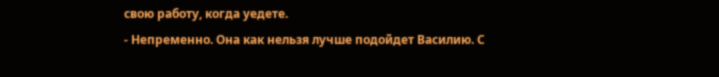свою работу, когда уедете.
- Непременно. Она как нельзя лучше подойдет Василию. С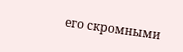его скромными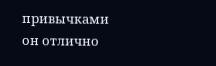привычками он отлично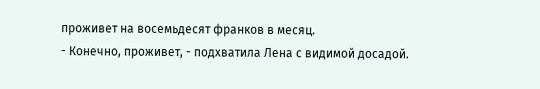проживет на восемьдесят франков в месяц.
- Конечно, проживет, - подхватила Лена с видимой досадой.